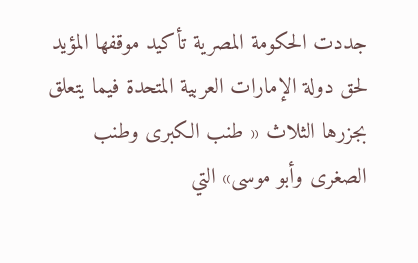جددت الحكومة المصرية تأكيد موقفها المؤيد لحق دولة الإمارات العربية المتحدة فيما يتعلق بجزرها الثلاث « طنب الكبرى وطنب الصغرى وأبو موسى» التي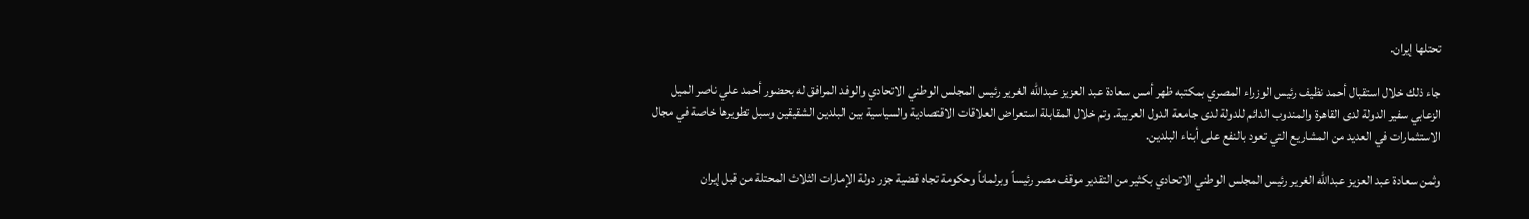تحتلها إيران.

جاء ذلك خلال استقبال أحمد نظيف رئيس الوزراء المصري بمكتبه ظهر أمس سعادة عبد العزيز عبدالله الغرير رئيس المجلس الوطني الاتحادي والوفد المرافق له بحضور أحمد علي ناصر الميل الزعابي سفير الدولة لدى القاهرة والمندوب الدائم للدولة لدى جامعة الدول العربية. وتم خلال المقابلة استعراض العلاقات الاقتصادية والسياسية بين البلدين الشقيقين وسبل تطويرها خاصة في مجال الاستثمارات في العديد من المشاريع التي تعود بالنفع على أبناء البلدين.

وثمن سعادة عبد العزيز عبدالله الغرير رئيس المجلس الوطني الاتحادي بكثير من التقدير موقف مصر رئيساً وبرلماناً وحكومة تجاه قضية جزر دولة الإمارات الثلاث المحتلة من قبل إيران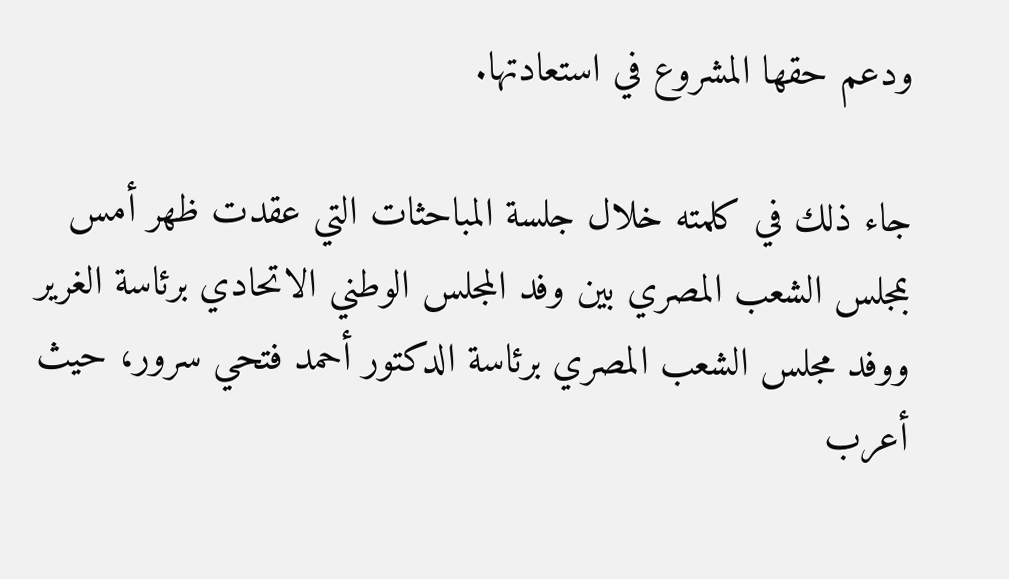ودعم حقها المشروع في استعادتها.

جاء ذلك في كلمته خلال جلسة المباحثات التي عقدت ظهر أمس بمجلس الشعب المصري بين وفد المجلس الوطني الاتحادي برئاسة الغرير ووفد مجلس الشعب المصري برئاسة الدكتور أحمد فتحي سرور، حيث أعرب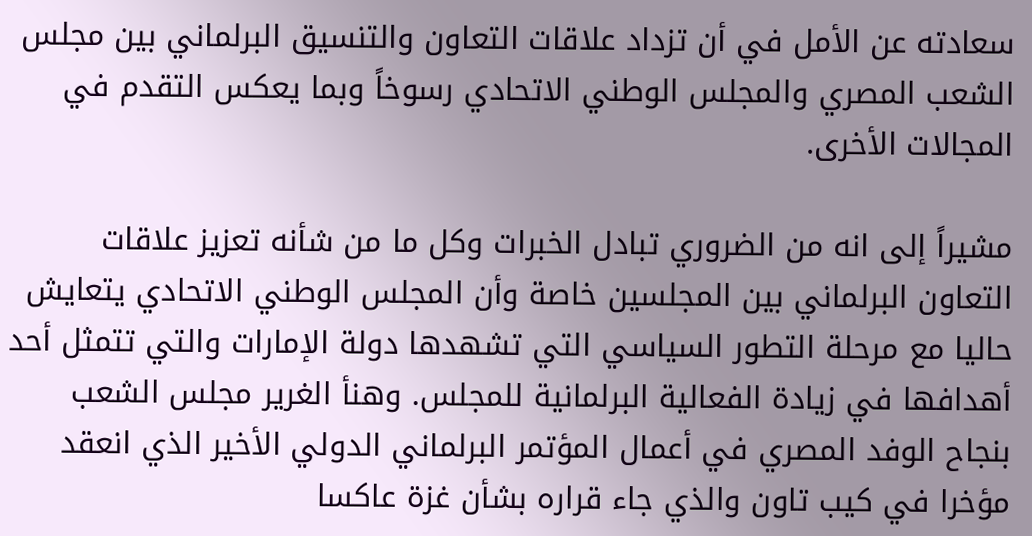سعادته عن الأمل في أن تزداد علاقات التعاون والتنسيق البرلماني بين مجلس الشعب المصري والمجلس الوطني الاتحادي رسوخاً وبما يعكس التقدم في المجالات الأخرى.

مشيراً إلى انه من الضروري تبادل الخبرات وكل ما من شأنه تعزيز علاقات التعاون البرلماني بين المجلسين خاصة وأن المجلس الوطني الاتحادي يتعايش حاليا مع مرحلة التطور السياسي التي تشهدها دولة الإمارات والتي تتمثل أحد أهدافها في زيادة الفعالية البرلمانية للمجلس. وهنأ الغرير مجلس الشعب بنجاح الوفد المصري في أعمال المؤتمر البرلماني الدولي الأخير الذي انعقد مؤخرا في كيب تاون والذي جاء قراره بشأن غزة عاكسا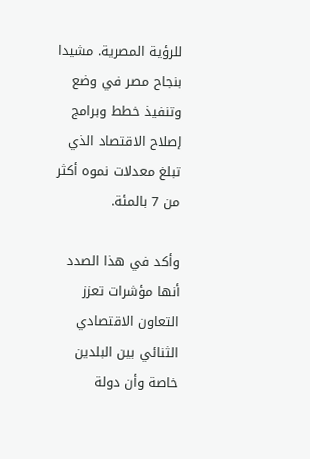للرؤية المصرية. مشيدا بنجاح مصر في وضع وتنفيذ خطط وبرامج إصلاح الاقتصاد الذي تبلغ معدلات نموه أكثر من 7 بالمئة.

وأكد في هذا الصدد أنها مؤشرات تعزز التعاون الاقتصادي الثنائي بين البلدين خاصة وأن دولة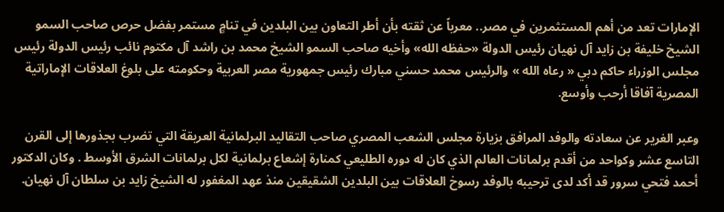الإمارات تعد من أهم المستثمرين في مصر.. معرباً عن ثقته بأن أطر التعاون بين البلدين في تنامٍ مستمر بفضل حرص صاحب السمو الشيخ خليفة بن زايد آل نهيان رئيس الدولة «حفظه الله» وأخيه صاحب السمو الشيخ محمد بن راشد آل مكتوم نائب رئيس الدولة رئيس مجلس الوزراء حاكم دبي « رعاه الله » والرئيس محمد حسني مبارك رئيس جمهورية مصر العربية وحكومته على بلوغ العلاقات الإماراتية المصرية آفاقا أرحب وأوسع.

وعبر الغرير عن سعادته والوفد المرافق بزيارة مجلس الشعب المصري صاحب التقاليد البرلمانية العريقة التي تضرب بجذورها إلى القرن التاسع عشر وكواحد من أقدم برلمانات العالم الذي كان له دوره الطليعي كمنارة إشعاع برلمانية لكل برلمانات الشرق الأوسط . وكان الدكتور أحمد فتحي سرور قد أكد لدى ترحيبه بالوفد رسوخ العلاقات بين البلدين الشقيقين منذ عهد المغفور له الشيخ زايد بن سلطان آل نهيان.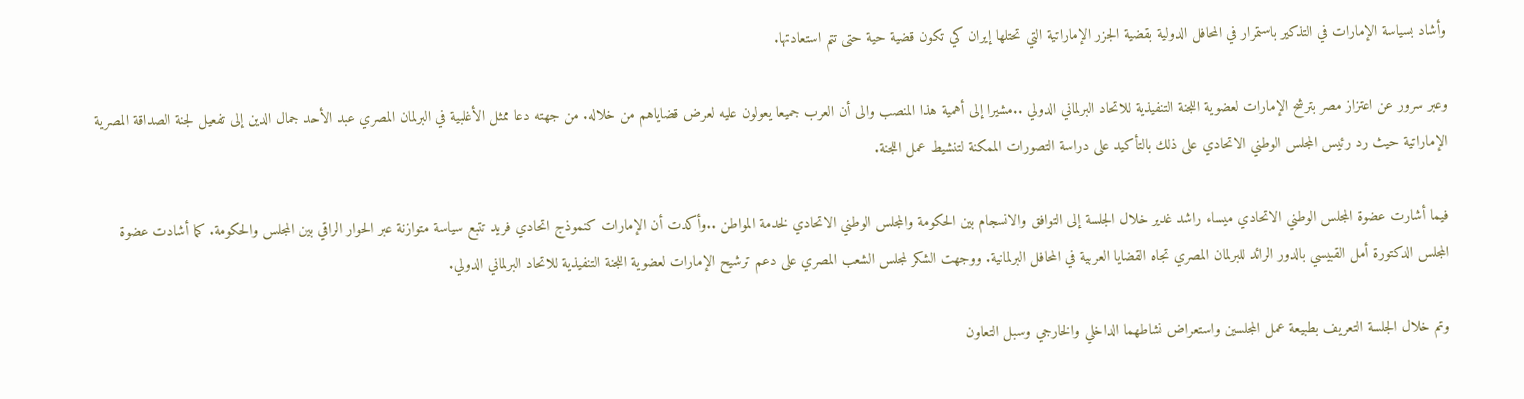وأشاد بسياسة الإمارات في التذكير باستمرار في المحافل الدولية بقضية الجزر الإماراتية التي تحتلها إيران كي تكون قضية حية حتى تتم استعادتها.

وعبر سرور عن اعتزاز مصر بترشح الإمارات لعضوية اللجنة التنفيذية للاتحاد البرلماني الدولي ..مشيرا إلى أهمية هذا المنصب والى أن العرب جميعا يعولون عليه لعرض قضاياهم من خلاله. من جهته دعا ممثل الأغلبية في البرلمان المصري عبد الأحد جمال الدين إلى تفعيل لجنة الصداقة المصرية الإماراتية حيث رد رئيس المجلس الوطني الاتحادي على ذلك بالتأكيد على دراسة التصورات الممكنة لتنشيط عمل اللجنة.

فيما أشارت عضوة المجلس الوطني الاتحادي ميساء راشد غدير خلال الجلسة إلى التوافق والانسجام بين الحكومة والمجلس الوطني الاتحادي لخدمة المواطن ..وأكدت أن الإمارات كنموذج اتحادي فريد تتبع سياسة متوازنة عبر الحوار الراقي بين المجلس والحكومة. كما أشادت عضوة المجلس الدكتورة أمل القبيسي بالدور الرائد للبرلمان المصري تجاه القضايا العربية في المحافل البرلمانية. ووجهت الشكر لمجلس الشعب المصري على دعم ترشيح الإمارات لعضوية اللجنة التنفيذية للاتحاد البرلماني الدولي.

وتم خلال الجلسة التعريف بطبيعة عمل المجلسين واستعراض نشاطهما الداخلي والخارجي وسبل التعاون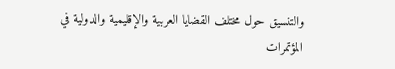والتنسيق حول مختلف القضايا العربية والإقليمية والدولية في المؤتمرات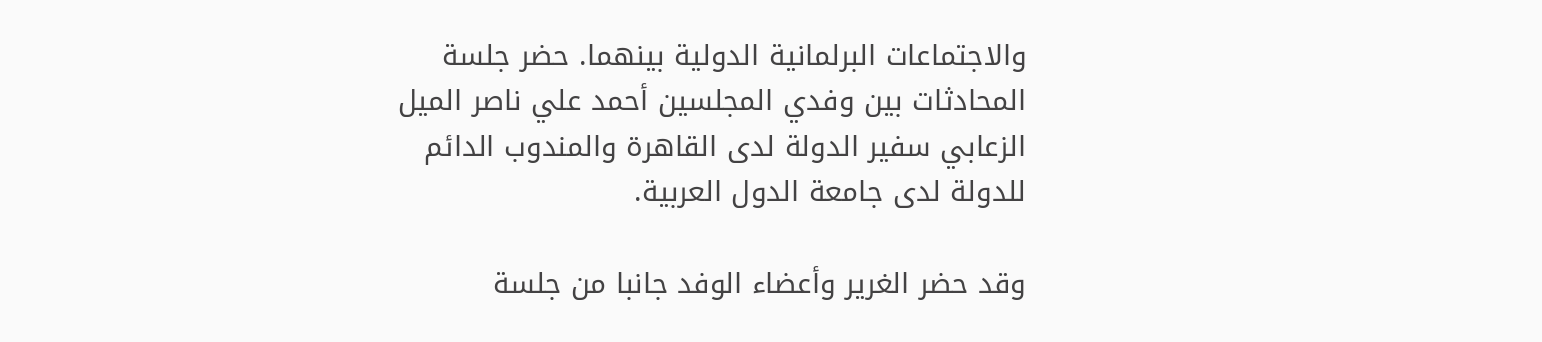والاجتماعات البرلمانية الدولية بينهما. حضر جلسة المحادثات بين وفدي المجلسين أحمد علي ناصر الميل الزعابي سفير الدولة لدى القاهرة والمندوب الدائم للدولة لدى جامعة الدول العربية.

وقد حضر الغرير وأعضاء الوفد جانبا من جلسة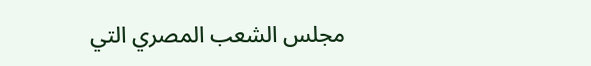مجلس الشعب المصري التي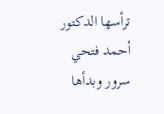ترأسها الدكتور أحمد فتحي سرور وبدأها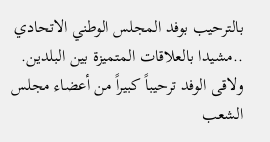بالترحيب بوفد المجلس الوطني الاتحادي ..مشيدا بالعلاقات المتميزة بين البلدين. ولاقى الوفد ترحيباً كبيراً من أعضاء مجلس الشعب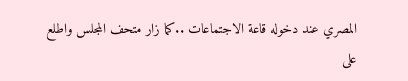المصري عند دخوله قاعة الاجتماعات ..كما زار متحف المجلس واطلع على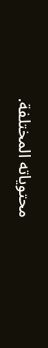محتوياته المختلفة.